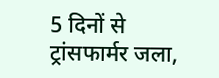5 दिनों से ट्रांसफार्मर जला,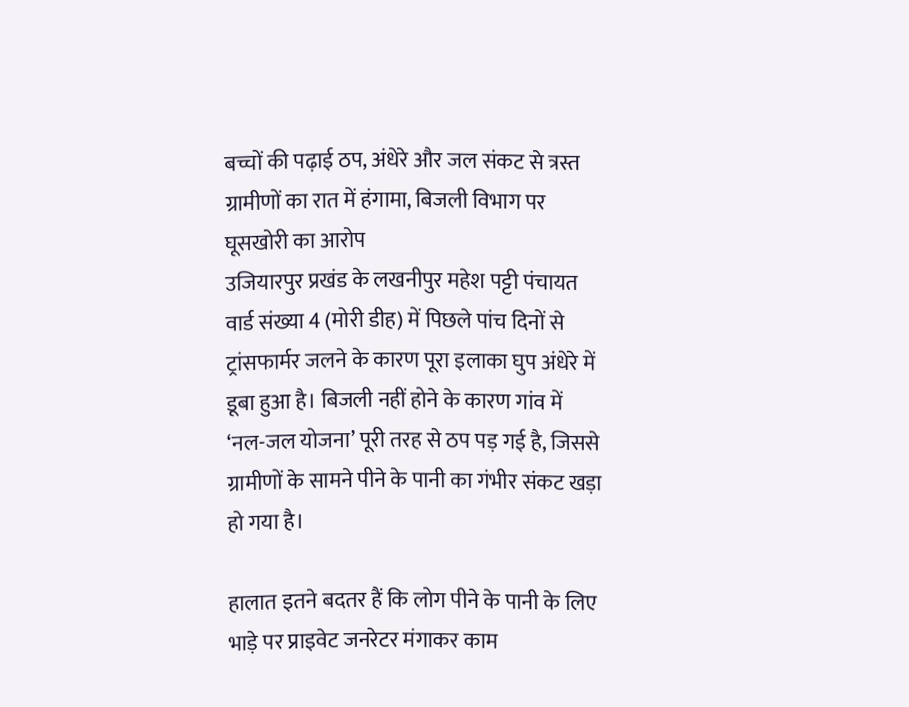बच्चों की पढ़ाई ठप, अंधेरे और जल संकट से त्रस्त ग्रामीणों का रात में हंगामा, बिजली विभाग पर घूसखोरी का आरोप
उजियारपुर प्रखंड के लखनीपुर महेश पट्टी पंचायत वार्ड संख्या 4 (मोरी डीह) में पिछले पांच दिनों से ट्रांसफार्मर जलने के कारण पूरा इलाका घुप अंधेरे में डूबा हुआ है। बिजली नहीं होने के कारण गांव में ‘नल-जल योजना’ पूरी तरह से ठप पड़ गई है, जिससे ग्रामीणों के सामने पीने के पानी का गंभीर संकट खड़ा हो गया है।

हालात इतने बदतर हैं कि लोग पीने के पानी के लिए भाड़े पर प्राइवेट जनरेटर मंगाकर काम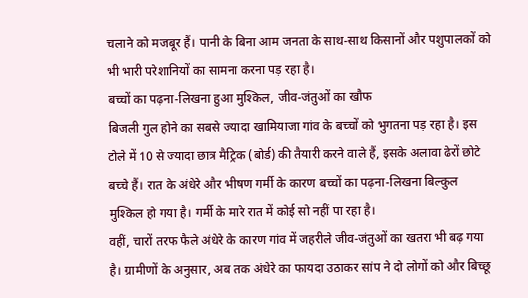चलाने को मजबूर हैं। पानी के बिना आम जनता के साथ-साथ किसानों और पशुपालकों को भी भारी परेशानियों का सामना करना पड़ रहा है।
बच्चों का पढ़ना-लिखना हुआ मुश्किल, जीव-जंतुओं का खौफ
बिजली गुल होने का सबसे ज्यादा खामियाजा गांव के बच्चों को भुगतना पड़ रहा है। इस टोले में 10 से ज्यादा छात्र मैट्रिक (बोर्ड) की तैयारी करने वाले हैं, इसके अलावा ढेरों छोटे बच्चे हैं। रात के अंधेरे और भीषण गर्मी के कारण बच्चों का पढ़ना-लिखना बिल्कुल मुश्किल हो गया है। गर्मी के मारे रात में कोई सो नहीं पा रहा है।
वहीं, चारों तरफ फैले अंधेरे के कारण गांव में जहरीले जीव-जंतुओं का खतरा भी बढ़ गया है। ग्रामीणों के अनुसार, अब तक अंधेरे का फायदा उठाकर सांप ने दो लोगों को और बिच्छू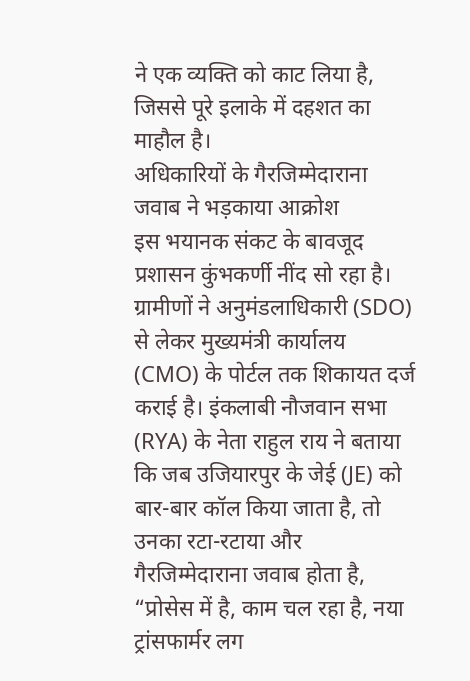ने एक व्यक्ति को काट लिया है, जिससे पूरे इलाके में दहशत का माहौल है।
अधिकारियों के गैरजिम्मेदाराना जवाब ने भड़काया आक्रोश
इस भयानक संकट के बावजूद प्रशासन कुंभकर्णी नींद सो रहा है। ग्रामीणों ने अनुमंडलाधिकारी (SDO) से लेकर मुख्यमंत्री कार्यालय (CMO) के पोर्टल तक शिकायत दर्ज कराई है। इंकलाबी नौजवान सभा (RYA) के नेता राहुल राय ने बताया कि जब उजियारपुर के जेई (JE) को बार-बार कॉल किया जाता है, तो उनका रटा-रटाया और गैरजिम्मेदाराना जवाब होता है, “प्रोसेस में है, काम चल रहा है, नया ट्रांसफार्मर लग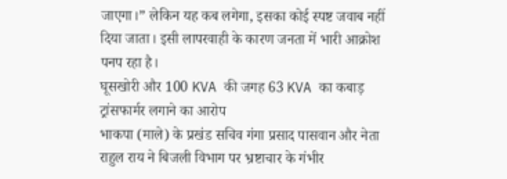जाएगा।” लेकिन यह कब लगेगा, इसका कोई स्पष्ट जवाब नहीं दिया जाता। इसी लापरवाही के कारण जनता में भारी आक्रोश पनप रहा है।
घूसखोरी और 100 KVA की जगह 63 KVA का कबाड़ ट्रांसफार्मर लगाने का आरोप
भाकपा (माले) के प्रखंड सचिव गंगा प्रसाद पासवान और नेता राहुल राय ने बिजली विभाग पर भ्रष्टाचार के गंभीर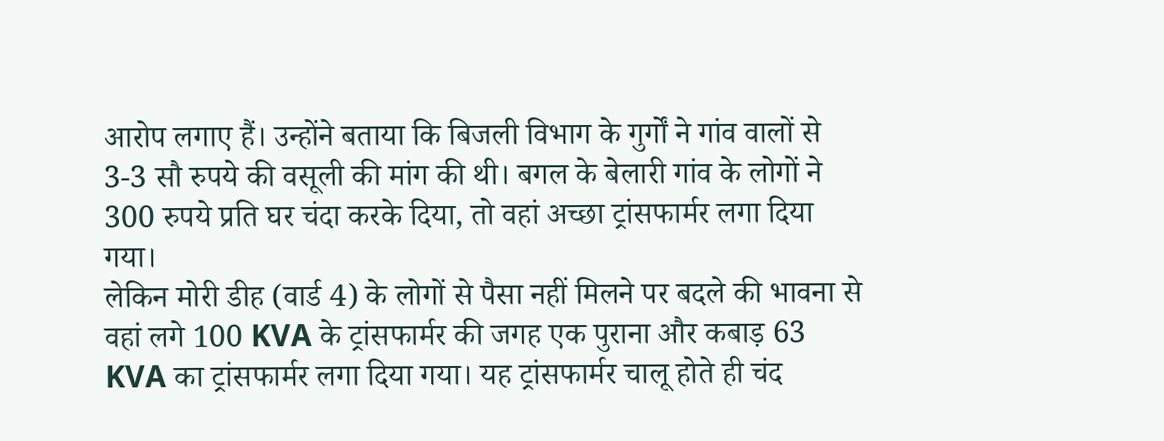आरोप लगाए हैं। उन्होंने बताया कि बिजली विभाग के गुर्गों ने गांव वालों से 3-3 सौ रुपये की वसूली की मांग की थी। बगल के बेलारी गांव के लोगों ने 300 रुपये प्रति घर चंदा करके दिया, तो वहां अच्छा ट्रांसफार्मर लगा दिया गया।
लेकिन मोरी डीह (वार्ड 4) के लोगों से पैसा नहीं मिलने पर बदले की भावना से वहां लगे 100 KVA के ट्रांसफार्मर की जगह एक पुराना और कबाड़ 63 KVA का ट्रांसफार्मर लगा दिया गया। यह ट्रांसफार्मर चालू होते ही चंद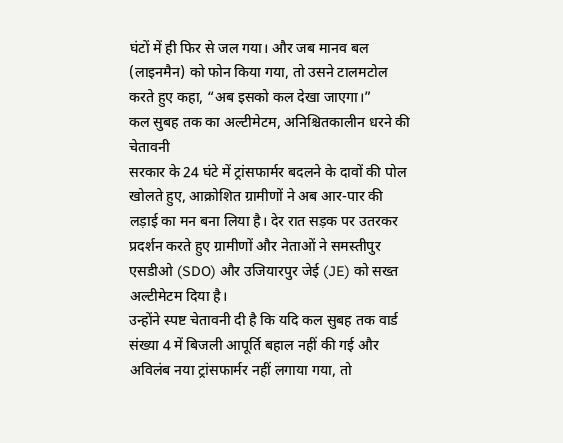घंटों में ही फिर से जल गया। और जब मानव बल (लाइनमैन) को फोन किया गया, तो उसने टालमटोल करते हुए कहा, “अब इसको कल देखा जाएगा।”
कल सुबह तक का अल्टीमेटम, अनिश्चितकालीन धरने की चेतावनी
सरकार के 24 घंटे में ट्रांसफार्मर बदलने के दावों की पोल खोलते हुए, आक्रोशित ग्रामीणों ने अब आर-पार की लड़ाई का मन बना लिया है। देर रात सड़क पर उतरकर प्रदर्शन करते हुए ग्रामीणों और नेताओं ने समस्तीपुर एसडीओ (SDO) और उजियारपुर जेई (JE) को सख्त अल्टीमेटम दिया है।
उन्होंने स्पष्ट चेतावनी दी है कि यदि कल सुबह तक वार्ड संख्या 4 में बिजली आपूर्ति बहाल नहीं की गई और अविलंब नया ट्रांसफार्मर नहीं लगाया गया, तो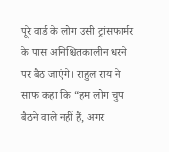पूरे वार्ड के लोग उसी ट्रांसफार्मर के पास अनिश्चितकालीन धरने पर बैठ जाएंगे। राहुल राय ने साफ कहा कि “हम लोग चुप बैठने वाले नहीं हैं, अगर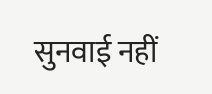सुनवाई नहीं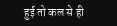हुई तो कल से ही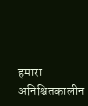हमारा अनिश्चितकालीन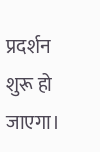प्रदर्शन शुरू हो जाएगा।